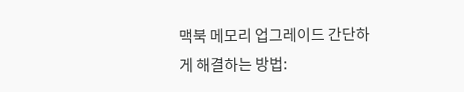맥북 메모리 업그레이드 간단하게 해결하는 방법: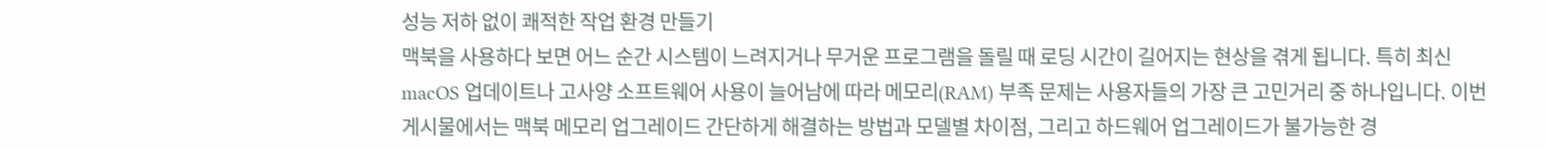성능 저하 없이 쾌적한 작업 환경 만들기
맥북을 사용하다 보면 어느 순간 시스템이 느려지거나 무거운 프로그램을 돌릴 때 로딩 시간이 길어지는 현상을 겪게 됩니다. 특히 최신 macOS 업데이트나 고사양 소프트웨어 사용이 늘어남에 따라 메모리(RAM) 부족 문제는 사용자들의 가장 큰 고민거리 중 하나입니다. 이번 게시물에서는 맥북 메모리 업그레이드 간단하게 해결하는 방법과 모델별 차이점, 그리고 하드웨어 업그레이드가 불가능한 경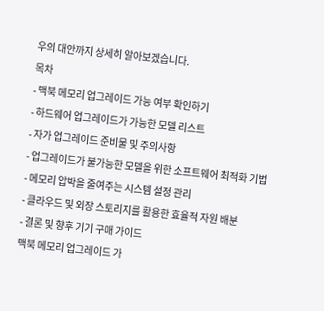우의 대안까지 상세히 알아보겠습니다.
목차
- 맥북 메모리 업그레이드 가능 여부 확인하기
- 하드웨어 업그레이드가 가능한 모델 리스트
- 자가 업그레이드 준비물 및 주의사항
- 업그레이드가 불가능한 모델을 위한 소프트웨어 최적화 기법
- 메모리 압박을 줄여주는 시스템 설정 관리
- 클라우드 및 외장 스토리지를 활용한 효율적 자원 배분
- 결론 및 향후 기기 구매 가이드
맥북 메모리 업그레이드 가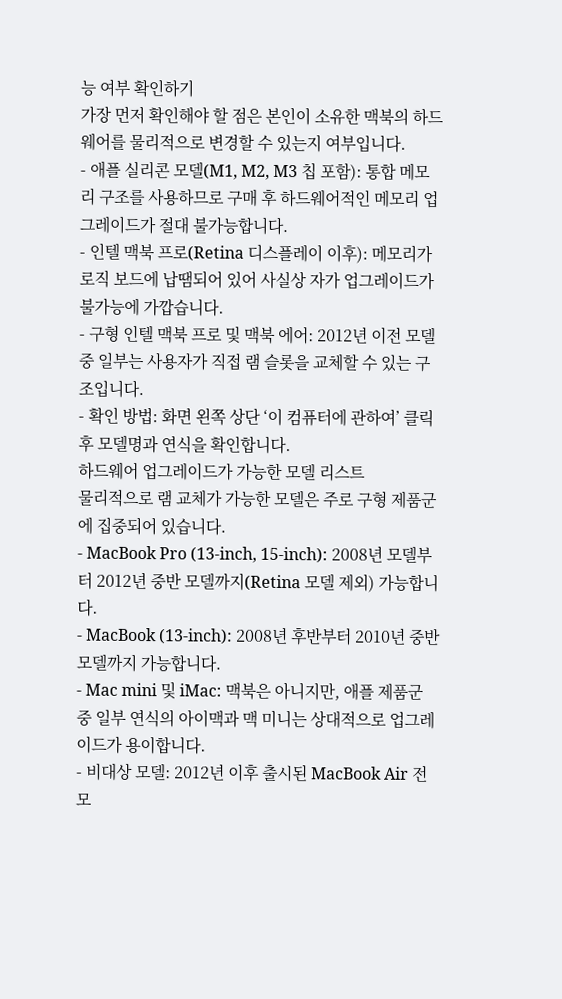능 여부 확인하기
가장 먼저 확인해야 할 점은 본인이 소유한 맥북의 하드웨어를 물리적으로 변경할 수 있는지 여부입니다.
- 애플 실리콘 모델(M1, M2, M3 칩 포함): 통합 메모리 구조를 사용하므로 구매 후 하드웨어적인 메모리 업그레이드가 절대 불가능합니다.
- 인텔 맥북 프로(Retina 디스플레이 이후): 메모리가 로직 보드에 납땜되어 있어 사실상 자가 업그레이드가 불가능에 가깝습니다.
- 구형 인텔 맥북 프로 및 맥북 에어: 2012년 이전 모델 중 일부는 사용자가 직접 램 슬롯을 교체할 수 있는 구조입니다.
- 확인 방법: 화면 왼쪽 상단 ‘이 컴퓨터에 관하여’ 클릭 후 모델명과 연식을 확인합니다.
하드웨어 업그레이드가 가능한 모델 리스트
물리적으로 램 교체가 가능한 모델은 주로 구형 제품군에 집중되어 있습니다.
- MacBook Pro (13-inch, 15-inch): 2008년 모델부터 2012년 중반 모델까지(Retina 모델 제외) 가능합니다.
- MacBook (13-inch): 2008년 후반부터 2010년 중반 모델까지 가능합니다.
- Mac mini 및 iMac: 맥북은 아니지만, 애플 제품군 중 일부 연식의 아이맥과 맥 미니는 상대적으로 업그레이드가 용이합니다.
- 비대상 모델: 2012년 이후 출시된 MacBook Air 전 모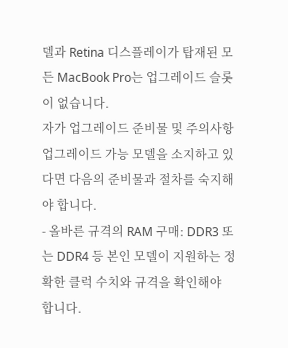델과 Retina 디스플레이가 탑재된 모든 MacBook Pro는 업그레이드 슬롯이 없습니다.
자가 업그레이드 준비물 및 주의사항
업그레이드 가능 모델을 소지하고 있다면 다음의 준비물과 절차를 숙지해야 합니다.
- 올바른 규격의 RAM 구매: DDR3 또는 DDR4 등 본인 모델이 지원하는 정확한 클럭 수치와 규격을 확인해야 합니다.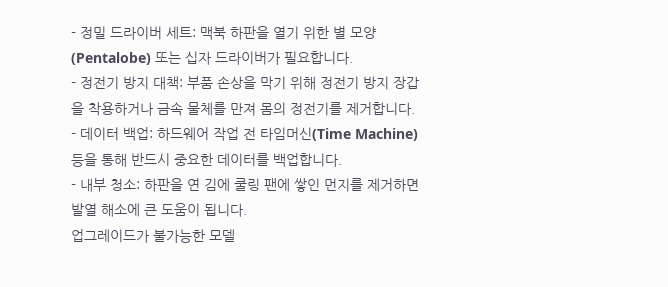- 정밀 드라이버 세트: 맥북 하판을 열기 위한 별 모양(Pentalobe) 또는 십자 드라이버가 필요합니다.
- 정전기 방지 대책: 부품 손상을 막기 위해 정전기 방지 장갑을 착용하거나 금속 물체를 만져 몸의 정전기를 제거합니다.
- 데이터 백업: 하드웨어 작업 전 타임머신(Time Machine) 등을 통해 반드시 중요한 데이터를 백업합니다.
- 내부 청소: 하판을 연 김에 쿨링 팬에 쌓인 먼지를 제거하면 발열 해소에 큰 도움이 됩니다.
업그레이드가 불가능한 모델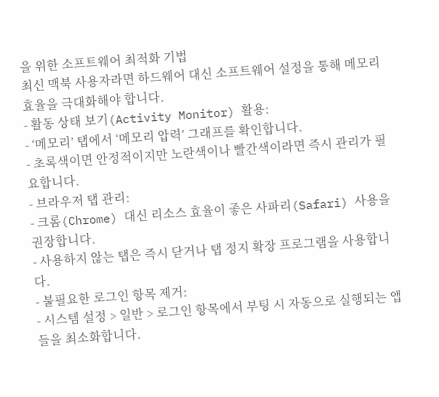을 위한 소프트웨어 최적화 기법
최신 맥북 사용자라면 하드웨어 대신 소프트웨어 설정을 통해 메모리 효율을 극대화해야 합니다.
- 활동 상태 보기(Activity Monitor) 활용:
- ‘메모리’ 탭에서 ‘메모리 압력’ 그래프를 확인합니다.
- 초록색이면 안정적이지만 노란색이나 빨간색이라면 즉시 관리가 필요합니다.
- 브라우저 탭 관리:
- 크롬(Chrome) 대신 리소스 효율이 좋은 사파리(Safari) 사용을 권장합니다.
- 사용하지 않는 탭은 즉시 닫거나 탭 정지 확장 프로그램을 사용합니다.
- 불필요한 로그인 항목 제거:
- 시스템 설정 > 일반 > 로그인 항목에서 부팅 시 자동으로 실행되는 앱들을 최소화합니다.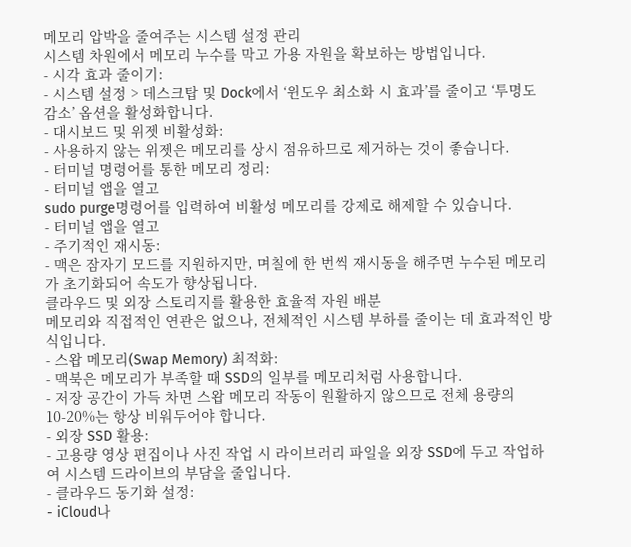메모리 압박을 줄여주는 시스템 설정 관리
시스템 차원에서 메모리 누수를 막고 가용 자원을 확보하는 방법입니다.
- 시각 효과 줄이기:
- 시스템 설정 > 데스크탑 및 Dock에서 ‘윈도우 최소화 시 효과’를 줄이고 ‘투명도 감소’ 옵션을 활성화합니다.
- 대시보드 및 위젯 비활성화:
- 사용하지 않는 위젯은 메모리를 상시 점유하므로 제거하는 것이 좋습니다.
- 터미널 명령어를 통한 메모리 정리:
- 터미널 앱을 열고
sudo purge명령어를 입력하여 비활성 메모리를 강제로 해제할 수 있습니다.
- 터미널 앱을 열고
- 주기적인 재시동:
- 맥은 잠자기 모드를 지원하지만, 며칠에 한 번씩 재시동을 해주면 누수된 메모리가 초기화되어 속도가 향상됩니다.
클라우드 및 외장 스토리지를 활용한 효율적 자원 배분
메모리와 직접적인 연관은 없으나, 전체적인 시스템 부하를 줄이는 데 효과적인 방식입니다.
- 스왑 메모리(Swap Memory) 최적화:
- 맥북은 메모리가 부족할 때 SSD의 일부를 메모리처럼 사용합니다.
- 저장 공간이 가득 차면 스왑 메모리 작동이 원활하지 않으므로 전체 용량의 10-20%는 항상 비워두어야 합니다.
- 외장 SSD 활용:
- 고용량 영상 편집이나 사진 작업 시 라이브러리 파일을 외장 SSD에 두고 작업하여 시스템 드라이브의 부담을 줄입니다.
- 클라우드 동기화 설정:
- iCloud나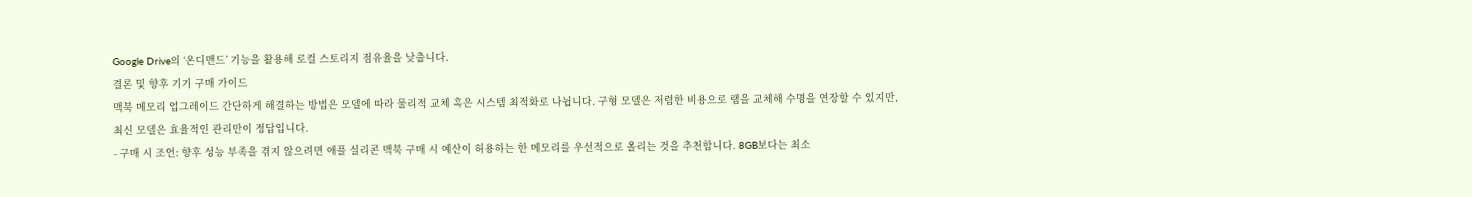Google Drive의 ‘온디맨드’ 기능을 활용해 로컬 스토리지 점유율을 낮춥니다.
결론 및 향후 기기 구매 가이드
맥북 메모리 업그레이드 간단하게 해결하는 방법은 모델에 따라 물리적 교체 혹은 시스템 최적화로 나뉩니다. 구형 모델은 저렴한 비용으로 램을 교체해 수명을 연장할 수 있지만, 최신 모델은 효율적인 관리만이 정답입니다.
- 구매 시 조언: 향후 성능 부족을 겪지 않으려면 애플 실리콘 맥북 구매 시 예산이 허용하는 한 메모리를 우선적으로 올리는 것을 추천합니다. 8GB보다는 최소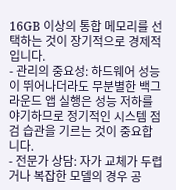16GB 이상의 통합 메모리를 선택하는 것이 장기적으로 경제적입니다.
- 관리의 중요성: 하드웨어 성능이 뛰어나더라도 무분별한 백그라운드 앱 실행은 성능 저하를 야기하므로 정기적인 시스템 점검 습관을 기르는 것이 중요합니다.
- 전문가 상담: 자가 교체가 두렵거나 복잡한 모델의 경우 공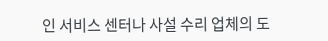인 서비스 센터나 사설 수리 업체의 도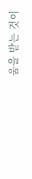움을 받는 것이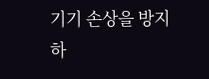기기 손상을 방지하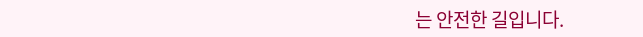는 안전한 길입니다.